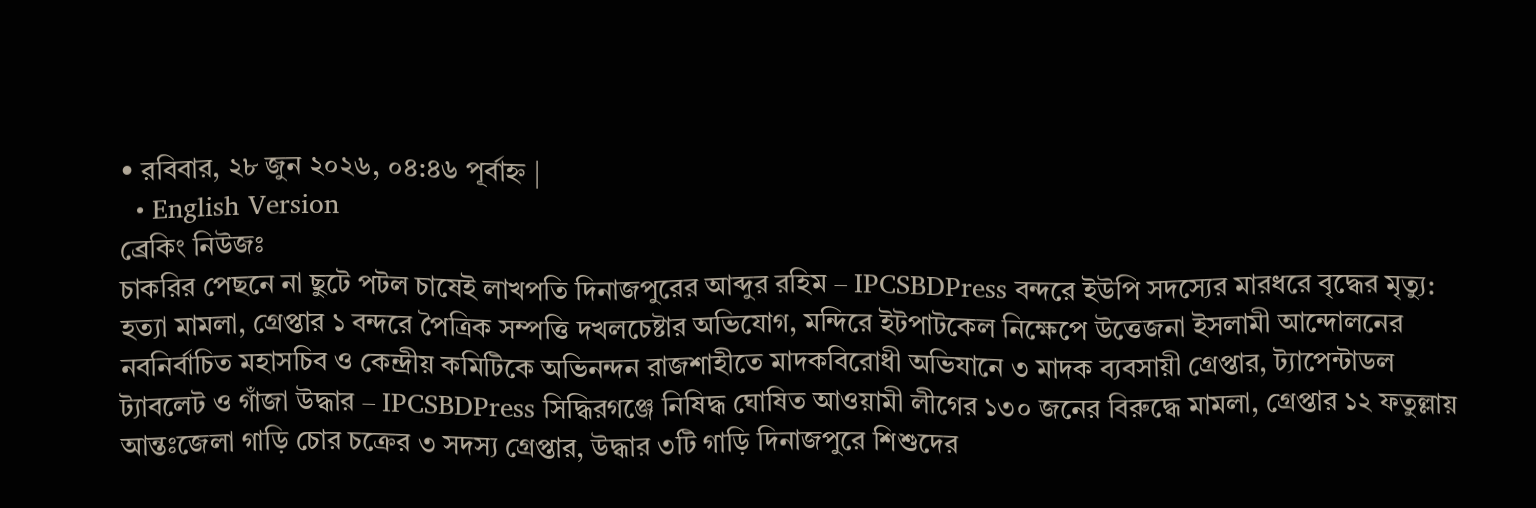• রবিবার, ২৮ জুন ২০২৬, ০৪:৪৬ পূর্বাহ্ন |
  • English Version
ব্রেকিং নিউজঃ
চাকরির পেছনে না ছুটে পটল চাষেই লাখপতি দিনাজপুরের আব্দুর রহিম – IPCSBDPress বন্দরে ইউপি সদস্যের মারধরে বৃদ্ধের মৃত্যু: হত্যা মামলা, গ্রেপ্তার ১ বন্দরে পৈত্রিক সম্পত্তি দখলচেষ্টার অভিযোগ, মন্দিরে ইটপাটকেল নিক্ষেপে উত্তেজনা ইসলামী আন্দোলনের নবনির্বাচিত মহাসচিব ও কেন্দ্রীয় কমিটিকে অভিনন্দন রাজশাহীতে মাদকবিরোধী অভিযানে ৩ মাদক ব্যবসায়ী গ্রেপ্তার, ট্যাপেন্টাডল ট্যাবলেট ও গাঁজা উদ্ধার – IPCSBDPress সিদ্ধিরগঞ্জে নিষিদ্ধ ঘোষিত আওয়ামী লীগের ১৩০ জনের বিরুদ্ধে মামলা, গ্রেপ্তার ১২ ফতুল্লায় আন্তঃজেলা গাড়ি চোর চক্রের ৩ সদস্য গ্রেপ্তার, উদ্ধার ৩টি গাড়ি দিনাজপুরে শিশুদের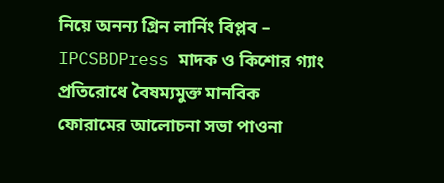নিয়ে অনন্য গ্রিন লার্নিং বিপ্লব – IPCSBDPress মাদক ও কিশোর গ্যাং প্রতিরোধে বৈষম্যমুক্ত মানবিক ফোরামের আলোচনা সভা পাওনা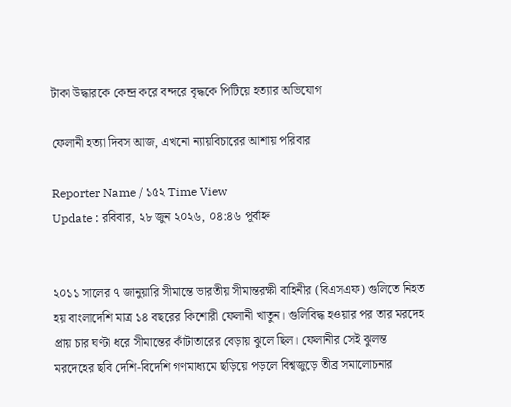টাকা উদ্ধারকে কেন্দ্র করে বন্দরে বৃদ্ধকে পিটিয়ে হত্যার অভিযোগ

ফেলানী হত্যা দিবস আজ, এখনো ন্যায়বিচারের আশায় পরিবার

Reporter Name / ১৫২ Time View
Update : রবিবার, ২৮ জুন ২০২৬, ০৪:৪৬ পূর্বাহ্ন


২০১১ সালের ৭ জানুয়ারি সীমান্তে ভারতীয় সীমান্তরক্ষী বাহিনীর (বিএসএফ) গুলিতে নিহত হয় বাংলাদেশি মাত্র ১৪ বছরের কিশোরী ফেলানী খাতুন। গুলিবিদ্ধ হওয়ার পর তার মরদেহ প্রায় চার ঘণ্টা ধরে সীমান্তের কাঁটাতারের বেড়ায় ঝুলে ছিল। ফেলানীর সেই ঝুলন্ত মরদেহের ছবি দেশি-বিদেশি গণমাধ্যমে ছড়িয়ে পড়লে বিশ্বজুড়ে তীব্র সমালোচনার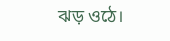ঝড় ওঠে।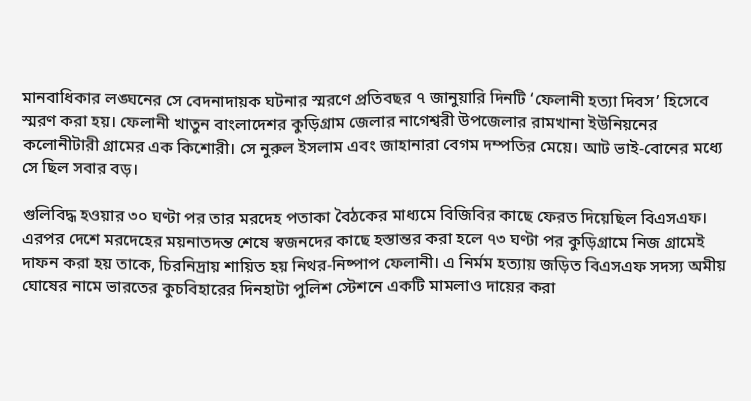মানবাধিকার লঙ্ঘনের সে বেদনাদায়ক ঘটনার স্মরণে প্রতিবছর ৭ জানুয়ারি দিনটি ‘ফেলানী হত্যা দিবস’ হিসেবে স্মরণ করা হয়। ফেলানী খাতুন বাংলাদেশর কুড়িগ্রাম জেলার নাগেশ্বরী উপজেলার রামখানা ইউনিয়নের কলোনীটারী গ্রামের এক কিশোরী। সে নুরুল ইসলাম এবং জাহানারা বেগম দম্পতির মেয়ে। আট ভাই-বোনের মধ্যে সে ছিল সবার বড়।

গুলিবিদ্ধ হওয়ার ৩০ ঘণ্টা পর তার মরদেহ পতাকা বৈঠকের মাধ্যমে বিজিবির কাছে ফেরত দিয়েছিল বিএসএফ। এরপর দেশে মরদেহের ময়নাতদন্ত শেষে স্বজনদের কাছে হস্তান্তর করা হলে ৭৩ ঘণ্টা পর কুড়িগ্রামে নিজ গ্রামেই দাফন করা হয় তাকে, চিরনিদ্রায় শায়িত হয় নিথর-নিষ্পাপ ফেলানী। এ নির্মম হত্যায় জড়িত বিএসএফ সদস্য অমীয় ঘোষের নামে ভারতের কুচবিহারের দিনহাটা পুলিশ স্টেশনে একটি মামলাও দায়ের করা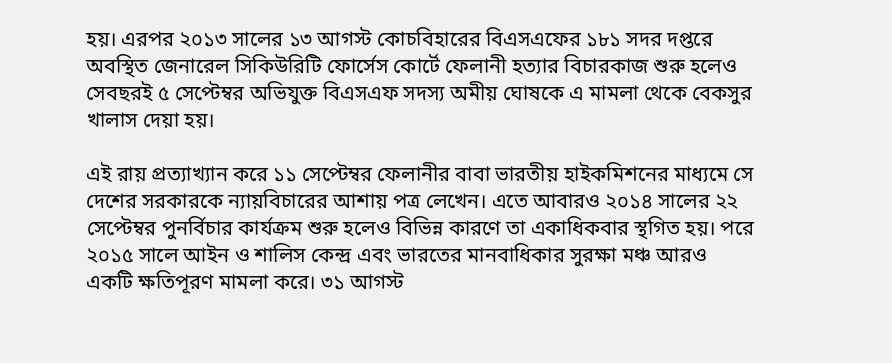হয়। এরপর ২০১৩ সালের ১৩ আগস্ট কোচবিহারের বিএসএফের ১৮১ সদর দপ্তরে অবস্থিত জেনারেল সিকিউরিটি ফোর্সেস কোর্টে ফেলানী হত্যার বিচারকাজ শুরু হলেও সেবছরই ৫ সেপ্টেম্বর অভিযুক্ত বিএসএফ সদস্য অমীয় ঘোষকে এ মামলা থেকে বেকসুর খালাস দেয়া হয়।

এই রায় প্রত্যাখ্যান করে ১১ সেপ্টেম্বর ফেলানীর বাবা ভারতীয় হাইকমিশনের মাধ্যমে সে দেশের সরকারকে ন্যায়বিচারের আশায় পত্র লেখেন। এতে আবারও ২০১৪ সালের ২২ সেপ্টেম্বর পুনর্বিচার কার্যক্রম শুরু হলেও বিভিন্ন কারণে তা একাধিকবার স্থগিত হয়। পরে ২০১৫ সালে আইন ও শালিস কেন্দ্র এবং ভারতের মানবাধিকার সুরক্ষা মঞ্চ আরও একটি ক্ষতিপূরণ মামলা করে। ৩১ আগস্ট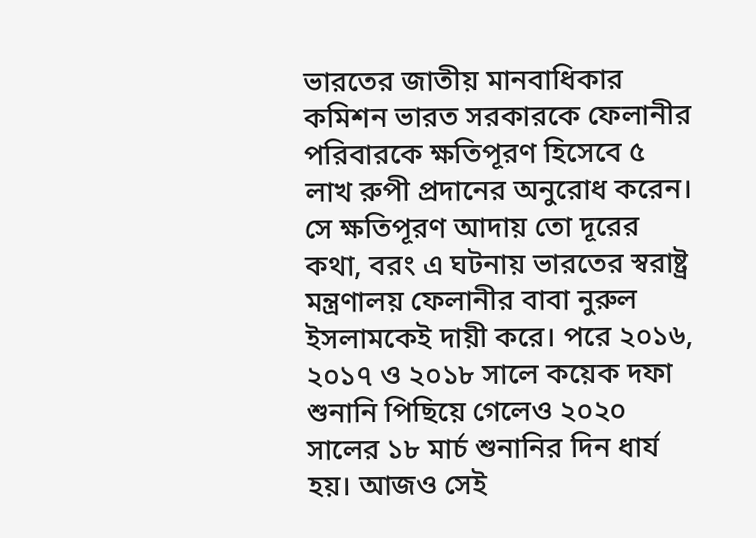ভারতের জাতীয় মানবাধিকার কমিশন ভারত সরকারকে ফেলানীর পরিবারকে ক্ষতিপূরণ হিসেবে ৫ লাখ রুপী প্রদানের অনুরোধ করেন। সে ক্ষতিপূরণ আদায় তো দূরের কথা, বরং এ ঘটনায় ভারতের স্বরাষ্ট্র মন্ত্রণালয় ফেলানীর বাবা নুরুল ইসলামকেই দায়ী করে। পরে ২০১৬, ২০১৭ ও ২০১৮ সালে কয়েক দফা শুনানি পিছিয়ে গেলেও ২০২০ সালের ১৮ মার্চ শুনানির দিন ধার্য হয়। আজও সেই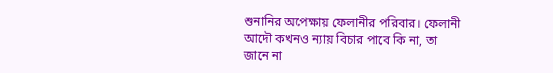শুনানির অপেক্ষায় ফেলানীর পরিবার। ফেলানী আদৌ কখনও ন্যায় বিচার পাবে কি না, তা জানে না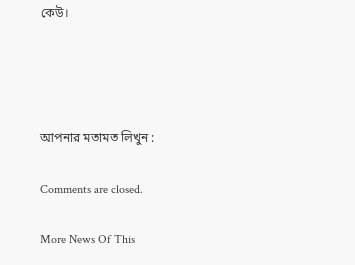কেউ।




আপনার মতামত লিখুন :

Comments are closed.

More News Of This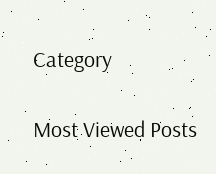Category

Most Viewed Posts